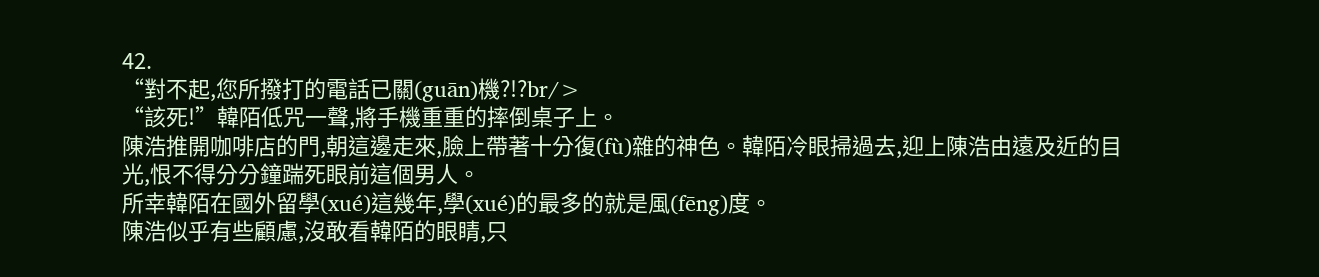42.
“對不起,您所撥打的電話已關(guān)機?!?br/>
“該死!”韓陌低咒一聲,將手機重重的摔倒桌子上。
陳浩推開咖啡店的門,朝這邊走來,臉上帶著十分復(fù)雜的神色。韓陌冷眼掃過去,迎上陳浩由遠及近的目光,恨不得分分鐘踹死眼前這個男人。
所幸韓陌在國外留學(xué)這幾年,學(xué)的最多的就是風(fēng)度。
陳浩似乎有些顧慮,沒敢看韓陌的眼睛,只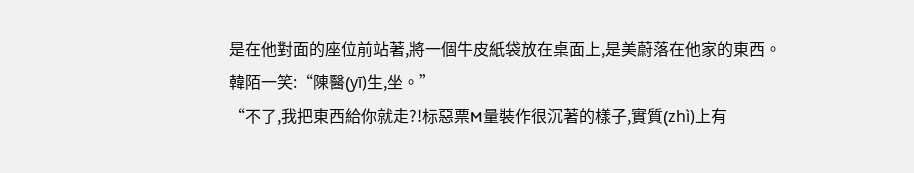是在他對面的座位前站著,將一個牛皮紙袋放在桌面上,是美蔚落在他家的東西。
韓陌一笑:“陳醫(yī)生,坐。”
“不了,我把東西給你就走?!标惡票M量裝作很沉著的樣子,實質(zhì)上有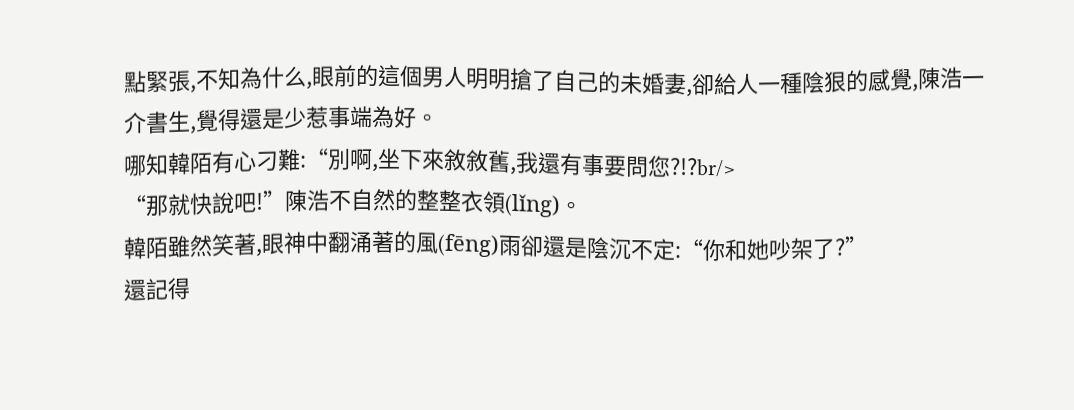點緊張,不知為什么,眼前的這個男人明明搶了自己的未婚妻,卻給人一種陰狠的感覺,陳浩一介書生,覺得還是少惹事端為好。
哪知韓陌有心刁難:“別啊,坐下來敘敘舊,我還有事要問您?!?br/>
“那就快說吧!”陳浩不自然的整整衣領(lǐng)。
韓陌雖然笑著,眼神中翻涌著的風(fēng)雨卻還是陰沉不定:“你和她吵架了?”
還記得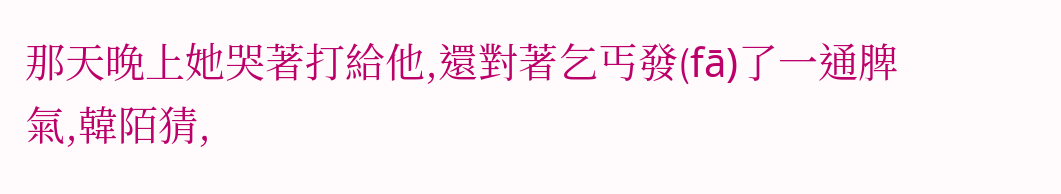那天晚上她哭著打給他,還對著乞丐發(fā)了一通脾氣,韓陌猜,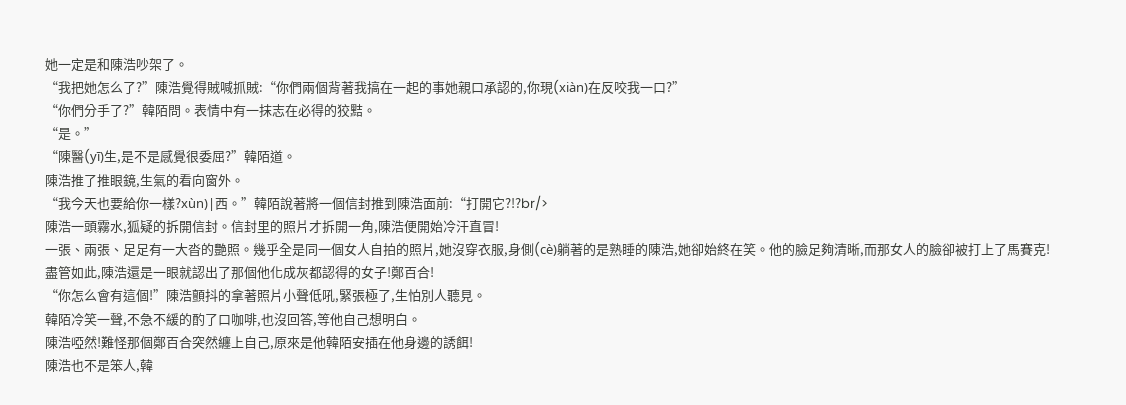她一定是和陳浩吵架了。
“我把她怎么了?”陳浩覺得賊喊抓賊:“你們兩個背著我搞在一起的事她親口承認的,你現(xiàn)在反咬我一口?”
“你們分手了?”韓陌問。表情中有一抹志在必得的狡黠。
“是。”
“陳醫(yī)生,是不是感覺很委屈?”韓陌道。
陳浩推了推眼鏡,生氣的看向窗外。
“我今天也要給你一樣?xùn)|西。”韓陌說著將一個信封推到陳浩面前:“打開它?!?br/>
陳浩一頭霧水,狐疑的拆開信封。信封里的照片才拆開一角,陳浩便開始冷汗直冒!
一張、兩張、足足有一大沓的艷照。幾乎全是同一個女人自拍的照片,她沒穿衣服,身側(cè)躺著的是熟睡的陳浩,她卻始終在笑。他的臉足夠清晰,而那女人的臉卻被打上了馬賽克!
盡管如此,陳浩還是一眼就認出了那個他化成灰都認得的女子!鄭百合!
“你怎么會有這個!”陳浩顫抖的拿著照片小聲低吼,緊張極了,生怕別人聽見。
韓陌冷笑一聲,不急不緩的酌了口咖啡,也沒回答,等他自己想明白。
陳浩啞然!難怪那個鄭百合突然纏上自己,原來是他韓陌安插在他身邊的誘餌!
陳浩也不是笨人,韓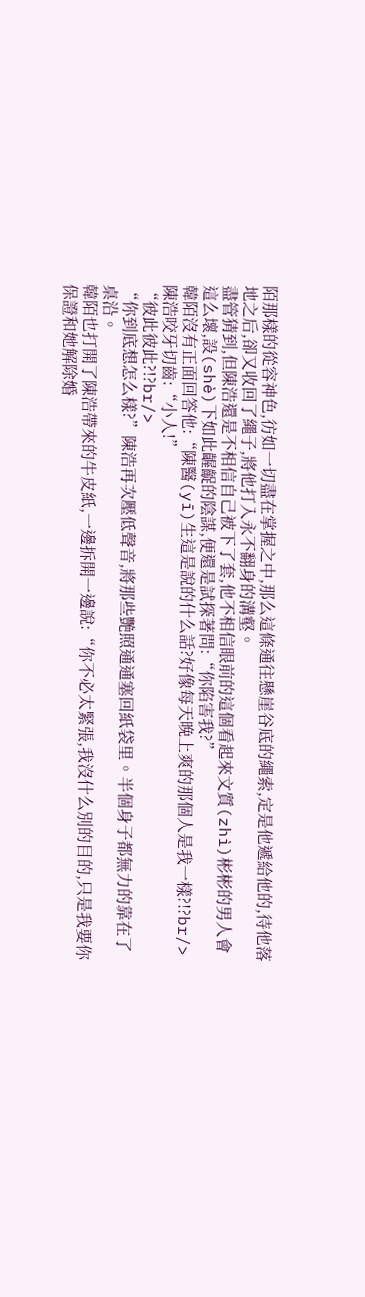陌那樣的從容神色,彷如一切盡在掌握之中,那么這條通往懸崖谷底的繩索,定是他遞給他的,待他落地之后,卻又收回了繩子,將他打入永不翻身的溝壑。
盡管猜到,但陳浩還是不相信自己被下了套,他不相信眼前的這個看起來文質(zhì)彬彬的男人會這么壞,設(shè)下如此齷齪的陰謀,便還是試探著問:“你陷害我?”
韓陌沒有正面回答他:“陳醫(yī)生這是說的什么話?好像每天晚上爽的那個人是我一樣?!?br/>
陳浩咬牙切齒:“小人!”
“彼此彼此?!?br/>
“你到底想怎么樣?”陳浩再次壓低聲音,將那些艷照通通塞回紙袋里。半個身子都無力的靠在了桌沿。
韓陌也打開了陳浩帶來的牛皮紙,一邊拆開一邊說:“你不必太緊張,我沒什么別的目的,只是我要你保證和她解除婚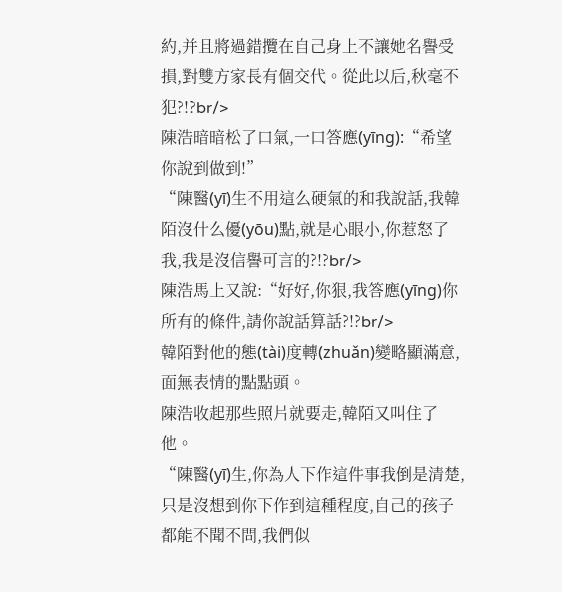約,并且將過錯攬在自己身上不讓她名譽受損,對雙方家長有個交代。從此以后,秋毫不犯?!?br/>
陳浩暗暗松了口氣,一口答應(yīng):“希望你說到做到!”
“陳醫(yī)生不用這么硬氣的和我說話,我韓陌沒什么優(yōu)點,就是心眼小,你惹怒了我,我是沒信譽可言的?!?br/>
陳浩馬上又說:“好好,你狠,我答應(yīng)你所有的條件,請你說話算話?!?br/>
韓陌對他的態(tài)度轉(zhuǎn)變略顯滿意,面無表情的點點頭。
陳浩收起那些照片就要走,韓陌又叫住了他。
“陳醫(yī)生,你為人下作這件事我倒是清楚,只是沒想到你下作到這種程度,自己的孩子都能不聞不問,我們似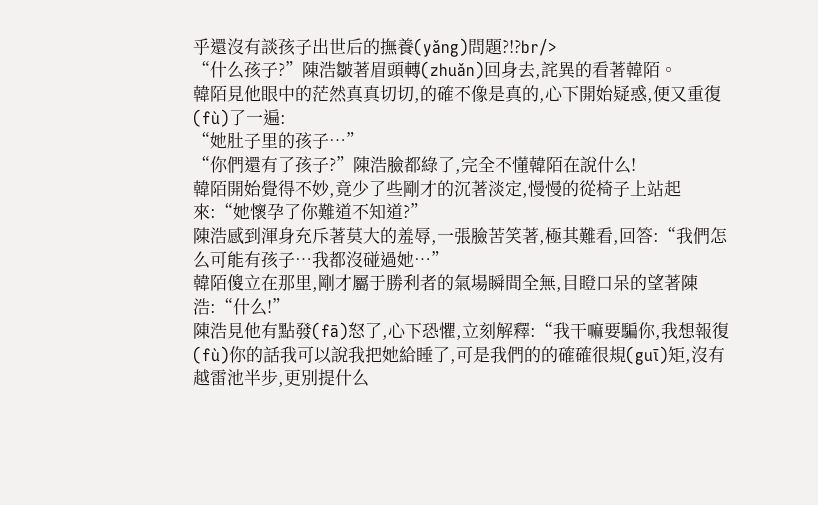乎還沒有談孩子出世后的撫養(yǎng)問題?!?br/>
“什么孩子?”陳浩皺著眉頭轉(zhuǎn)回身去,詫異的看著韓陌。
韓陌見他眼中的茫然真真切切,的確不像是真的,心下開始疑惑,便又重復(fù)了一遍:
“她肚子里的孩子…”
“你們還有了孩子?”陳浩臉都綠了,完全不懂韓陌在說什么!
韓陌開始覺得不妙,竟少了些剛才的沉著淡定,慢慢的從椅子上站起來:“她懷孕了你難道不知道?”
陳浩感到渾身充斥著莫大的羞辱,一張臉苦笑著,極其難看,回答:“我們怎么可能有孩子…我都沒碰過她…”
韓陌傻立在那里,剛才屬于勝利者的氣場瞬間全無,目瞪口呆的望著陳浩:“什么!”
陳浩見他有點發(fā)怒了,心下恐懼,立刻解釋:“我干嘛要騙你,我想報復(fù)你的話我可以說我把她給睡了,可是我們的的確確很規(guī)矩,沒有越雷池半步,更別提什么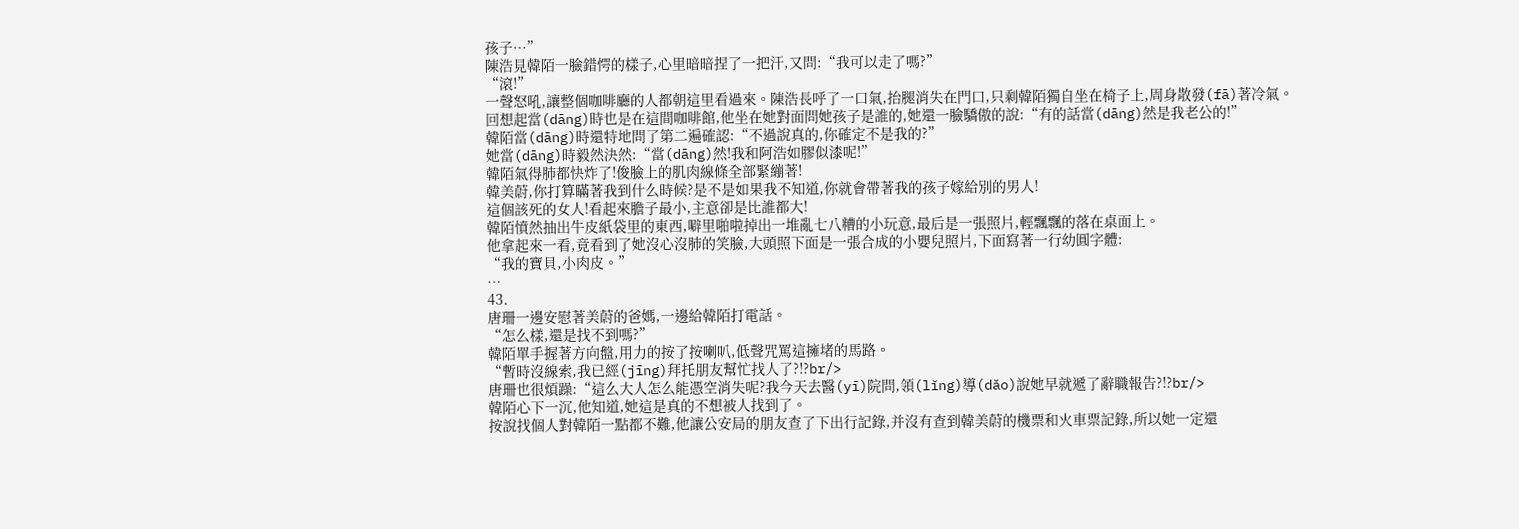孩子…”
陳浩見韓陌一臉錯愕的樣子,心里暗暗捏了一把汗,又問:“我可以走了嗎?”
“滾!”
一聲怒吼,讓整個咖啡廳的人都朝這里看過來。陳浩長呼了一口氣,抬腿消失在門口,只剩韓陌獨自坐在椅子上,周身散發(fā)著冷氣。
回想起當(dāng)時也是在這間咖啡館,他坐在她對面問她孩子是誰的,她還一臉驕傲的說:“有的話當(dāng)然是我老公的!”
韓陌當(dāng)時還特地問了第二遍確認:“不過說真的,你確定不是我的?”
她當(dāng)時毅然決然:“當(dāng)然!我和阿浩如膠似漆呢!”
韓陌氣得肺都快炸了!俊臉上的肌肉線條全部緊繃著!
韓美蔚,你打算瞞著我到什么時候?是不是如果我不知道,你就會帶著我的孩子嫁給別的男人!
這個該死的女人!看起來膽子最小,主意卻是比誰都大!
韓陌憤然抽出牛皮紙袋里的東西,噼里啪啦掉出一堆亂七八糟的小玩意,最后是一張照片,輕飄飄的落在桌面上。
他拿起來一看,竟看到了她沒心沒肺的笑臉,大頭照下面是一張合成的小嬰兒照片,下面寫著一行幼圓字體:
“我的寶貝,小肉皮。”
…
43.
唐珊一邊安慰著美蔚的爸媽,一邊給韓陌打電話。
“怎么樣,還是找不到嗎?”
韓陌單手握著方向盤,用力的按了按喇叭,低聲咒罵這擁堵的馬路。
“暫時沒線索,我已經(jīng)拜托朋友幫忙找人了?!?br/>
唐珊也很煩躁:“這么大人怎么能憑空消失呢?我今天去醫(yī)院問,領(lǐng)導(dǎo)說她早就遞了辭職報告?!?br/>
韓陌心下一沉,他知道,她這是真的不想被人找到了。
按說找個人對韓陌一點都不難,他讓公安局的朋友查了下出行記錄,并沒有查到韓美蔚的機票和火車票記錄,所以她一定還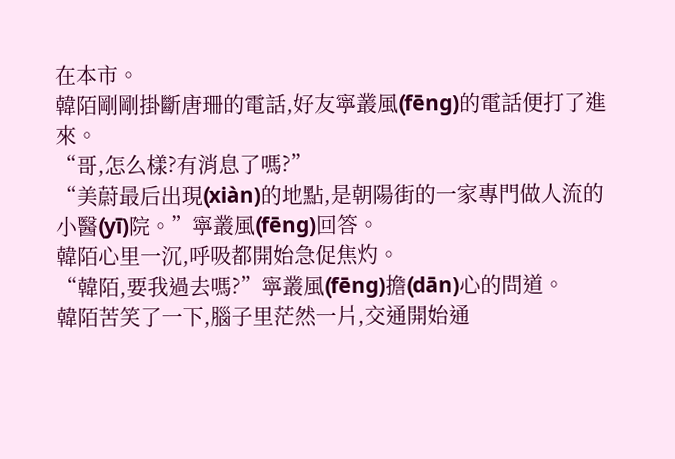在本市。
韓陌剛剛掛斷唐珊的電話,好友寧叢風(fēng)的電話便打了進來。
“哥,怎么樣?有消息了嗎?”
“美蔚最后出現(xiàn)的地點,是朝陽街的一家專門做人流的小醫(yī)院。”寧叢風(fēng)回答。
韓陌心里一沉,呼吸都開始急促焦灼。
“韓陌,要我過去嗎?”寧叢風(fēng)擔(dān)心的問道。
韓陌苦笑了一下,腦子里茫然一片,交通開始通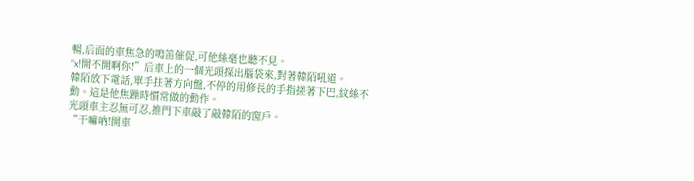暢,后面的車焦急的鳴笛催促,可他絲毫也聽不見。
“x!開不開啊你!”后車上的一個光頭探出腦袋來,對著韓陌吼道。
韓陌放下電話,單手拄著方向盤,不停的用修長的手指搓著下巴,紋絲不動。這是他焦躁時慣常做的動作。
光頭車主忍無可忍,推門下車敲了敲韓陌的窗戶。
“干嘛吶!開車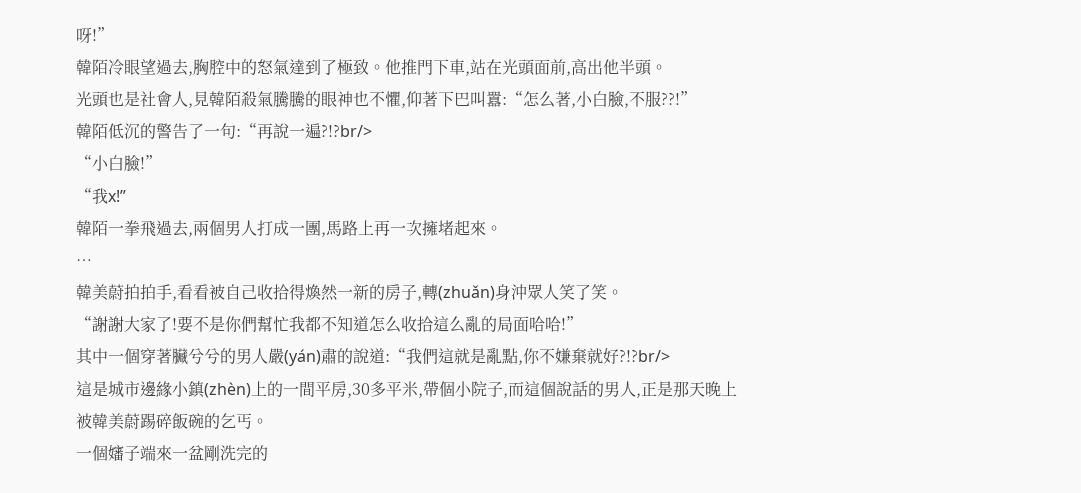呀!”
韓陌冷眼望過去,胸腔中的怒氣達到了極致。他推門下車,站在光頭面前,高出他半頭。
光頭也是社會人,見韓陌殺氣騰騰的眼神也不懼,仰著下巴叫囂:“怎么著,小白臉,不服??!”
韓陌低沉的警告了一句:“再說一遍?!?br/>
“小白臉!”
“我x!”
韓陌一拳飛過去,兩個男人打成一團,馬路上再一次擁堵起來。
…
韓美蔚拍拍手,看看被自己收拾得煥然一新的房子,轉(zhuǎn)身沖眾人笑了笑。
“謝謝大家了!要不是你們幫忙我都不知道怎么收拾這么亂的局面哈哈!”
其中一個穿著臟兮兮的男人嚴(yán)肅的說道:“我們這就是亂點,你不嫌棄就好?!?br/>
這是城市邊緣小鎮(zhèn)上的一間平房,30多平米,帶個小院子,而這個說話的男人,正是那天晚上被韓美蔚踢碎飯碗的乞丐。
一個嬸子端來一盆剛洗完的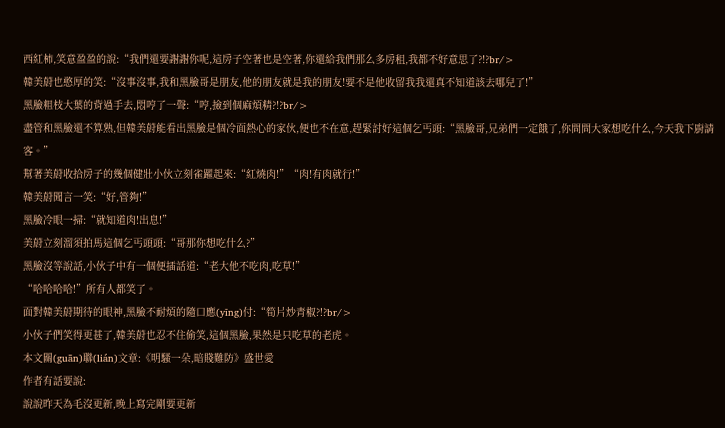西紅柿,笑意盈盈的說:“我們還要謝謝你呢,這房子空著也是空著,你還給我們那么多房租,我都不好意思了?!?br/>
韓美蔚也憨厚的笑:“沒事沒事,我和黑臉哥是朋友,他的朋友就是我的朋友!要不是他收留我我還真不知道該去哪兒了!”
黑臉粗枝大葉的背過手去,悶哼了一聲:“哼,撿到個麻煩精?!?br/>
盡管和黑臉還不算熟,但韓美蔚能看出黑臉是個冷面熱心的家伙,便也不在意,趕緊討好這個乞丐頭:“黑臉哥,兄弟們一定餓了,你問問大家想吃什么,今天我下廚請客。”
幫著美蔚收拾房子的幾個健壯小伙立刻雀躍起來:“紅燒肉!”“肉!有肉就行!”
韓美蔚聞言一笑:“好,管夠!”
黑臉冷眼一掃:“就知道肉!出息!”
美蔚立刻溜須拍馬這個乞丐頭頭:“哥那你想吃什么?”
黑臉沒等說話,小伙子中有一個便插話道:“老大他不吃肉,吃草!”
“哈哈哈哈!”所有人都笑了。
面對韓美蔚期待的眼神,黑臉不耐煩的隨口應(yīng)付:“筍片炒青椒?!?br/>
小伙子們笑得更甚了,韓美蔚也忍不住偷笑,這個黑臉,果然是只吃草的老虎。
本文關(guān)聯(lián)文章:《明騷一朵,暗賤難防》盛世愛
作者有話要說:
說說昨天為毛沒更新,晚上寫完剛要更新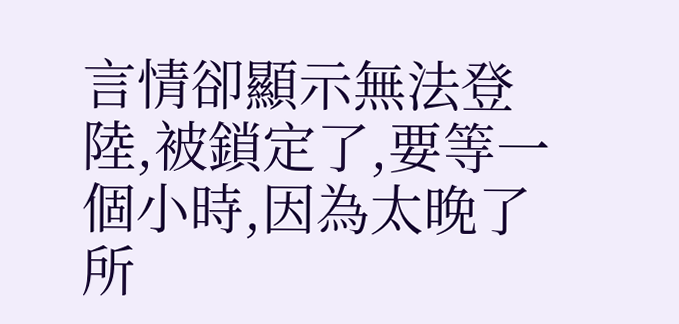言情卻顯示無法登陸,被鎖定了,要等一個小時,因為太晚了所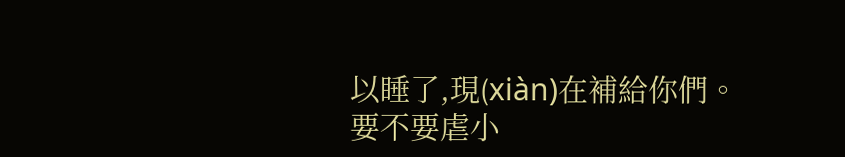以睡了,現(xiàn)在補給你們。
要不要虐小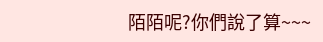陌陌呢?你們說了算~~~